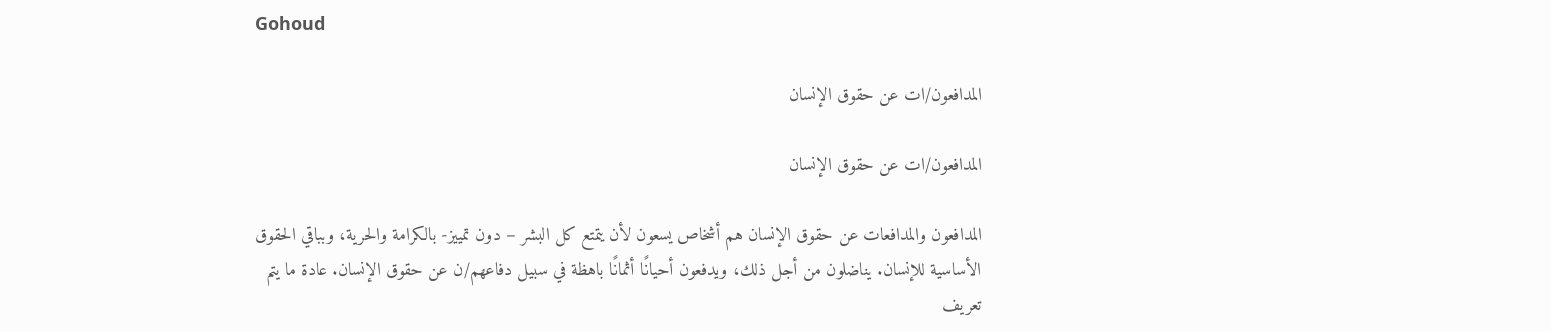Gohoud

المدافعون/ات عن حقوق الإنسان

المدافعون/ات عن حقوق الإنسان

المدافعون والمدافعات عن حقوق الإنسان هم أشخاص يسعون لأن يتمتع كل البشر – دون تمييز- بالكرامة والحرية، وبباقي الحقوق الأساسية للإنسان. يناضلون من أجل ذلك، ويدفعون أحيانًا أثمانًا باهظة في سبيل دفاعهم/ن عن حقوق الإنسان. عادة ما يتم تعريف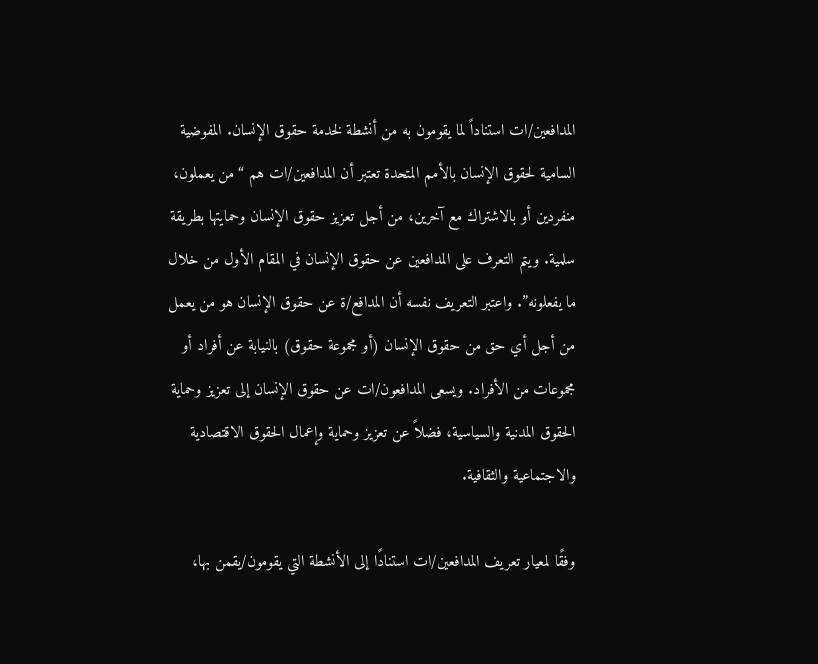المدافعين/ات استناداً لما يقومون به من أنشطة لخدمة حقوق الإنسان. المفوضية السامية لحقوق الإنسان بالأمم المتحدة تعتبر أن المدافعين/ات هم “من يعملون، منفردين أو بالاشتراك مع آخرين، من أجل تعزيز حقوق الإنسان وحمايتها بطريقة سلمية. ويتم التعرف على المدافعين عن حقوق الإنسان في المقام الأول من خلال ما يفعلونه”. واعتبر التعريف نفسه أن المدافع/ة عن حقوق الإنسان هو من يعمل من أجل أي حق من حقوق الإنسان (أو مجموعة حقوق) بالنيابة عن أفراد أو مجموعات من الأفراد. ويسعى المدافعون/ات عن حقوق الإنسان إلى تعزيز وحماية الحقوق المدنية والسياسية، فضلاً عن تعزيز وحماية وإعمال الحقوق الاقتصادية والاجتماعية والثقافية.

وفقًا لمعيار تعريف المدافعين/ات استنادًا إلى الأنشطة التي يقومون/يقمن بها،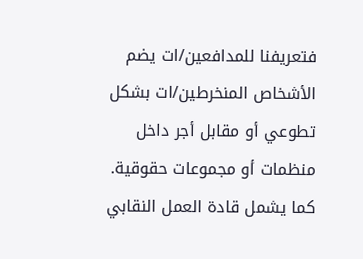فتعريفنا للمدافعين/ات يضم الأشخاص المنخرطين/ات بشكل تطوعي أو مقابل أجر داخل منظمات أو مجموعات حقوقية. كما يشمل قادة العمل النقابي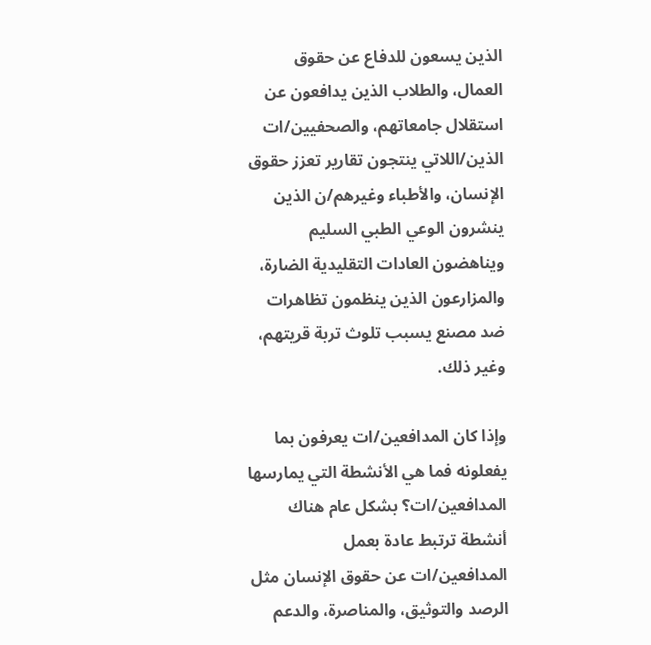الذين يسعون للدفاع عن حقوق العمال، والطلاب الذين يدافعون عن استقلال جامعاتهم، والصحفيين/ات الذين/اللاتي ينتجون تقارير تعزز حقوق الإنسان، والأطباء وغيرهم/ن الذين ينشرون الوعي الطبي السليم ويناهضون العادات التقليدية الضارة، والمزارعون الذين ينظمون تظاهرات ضد مصنع يسبب تلوث تربة قريتهم، وغير ذلك.

وإذا كان المدافعين/ات يعرفون بما يفعلونه فما هي الأنشطة التي يمارسها المدافعين/ات؟ بشكل عام هناك أنشطة ترتبط عادة بعمل المدافعين/ات عن حقوق الإنسان مثل الرصد والتوثيق، والمناصرة، والدعم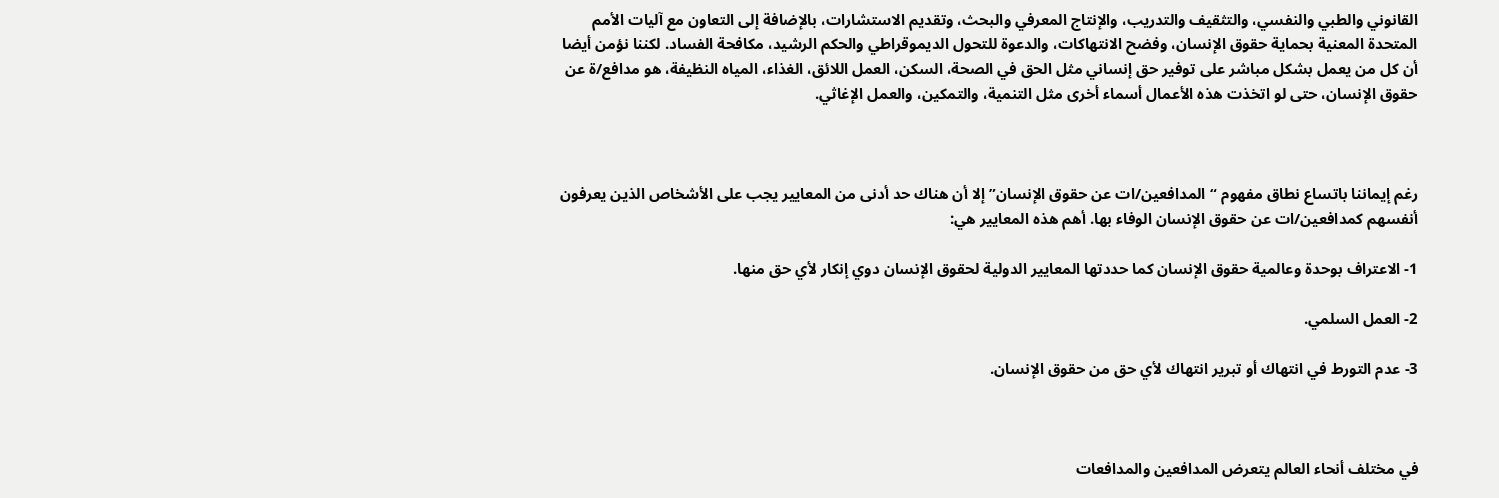القانوني والطبي والنفسي، والتثقيف والتدريب، والإنتاج المعرفي والبحث، وتقديم الاستشارات، بالإضافة إلى التعاون مع آليات الأمم المتحدة المعنية بحماية حقوق الإنسان، وفضح الانتهاكات، والدعوة للتحول الديموقراطي والحكم الرشيد، مكافحة الفساد. لكننا نؤمن أيضا أن كل من يعمل بشكل مباشر على توفير حق إنساني مثل الحق في الصحة، السكن، العمل اللائق، الغذاء، المياه النظيفة، هو مدافع/ة عن حقوق الإنسان، حتى لو اتخذت هذه الأعمال أسماء أخرى مثل التنمية، والتمكين، والعمل الإغاثي.



رغم إيماننا باتساع نطاق مفهوم “المدافعين/ات عن حقوق الإنسان” إلا أن هناك حد أدنى من المعايير يجب على الأشخاص الذين يعرفون أنفسهم كمدافعين/ات عن حقوق الإنسان الوفاء بها. أهم هذه المعايير هي:

1- الاعتراف بوحدة وعالمية حقوق الإنسان كما حددتها المعايير الدولية لحقوق الإنسان دوي إنكار لأي حق منها.

2- العمل السلمي.

3- عدم التورط في انتهاك أو تبرير انتهاك لأي حق من حقوق الإنسان.



في مختلف أنحاء العالم يتعرض المدافعين والمدافعات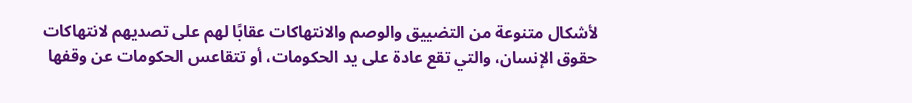لأشكال متنوعة من التضييق والوصم والانتهاكات عقابًا لهم على تصديهم لانتهاكات حقوق الإنسان، والتي تقع عادة على يد الحكومات، أو تتقاعس الحكومات عن وقفها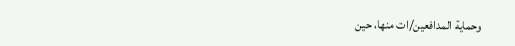وحماية المدافعين/ات منها، حين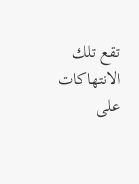تقع تلك الانتهاكات على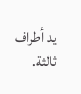يد أطراف ثالثة.